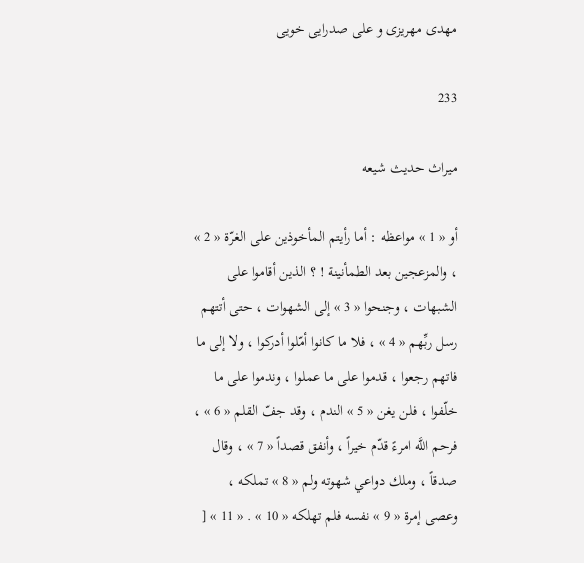مهدى مهريزى و على صدرايى خويى

233

ميراث حديث شيعه

أو « 1 » مواعظه : أما رأيتم المأخوذين على الغرّة « 2 » ، والمزعجين بعد الطمأنينة ! ؟ الذين أقاموا على الشبهات ، وجنحوا « 3 » إلى الشهوات ، حتى أتتهم رسل ربِّهم « 4 » ، فلا ما كانوا أمّلوا أدركوا ، ولا إلى ما فاتهم رجعوا ، قدموا على ما عملوا ، وندموا على ما خلّفوا ، فلن يغن « 5 » الندم ، وقد جفّ القلم « 6 » ، فرحم اللَّه امرءً قدّم خيراً ، وأنفق قصداً « 7 » ، وقال صدقاً ، وملك دواعي شهوته ولم « 8 » تملكه ، وعصى إمرة « 9 » نفسه فلم تهلكه « 10 » . « 11 » [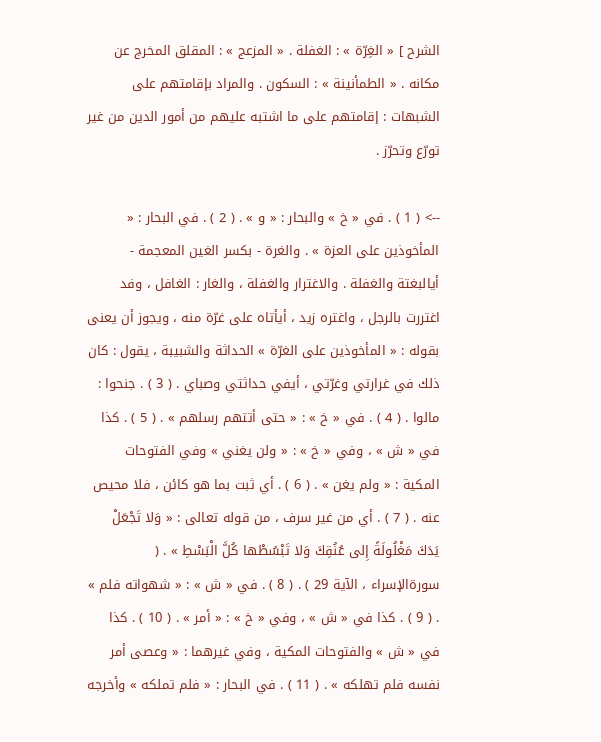الشرح ] « الغِرّة » : الغفلة . « المزعج » : المقلق المخرج عن مكانه . « الطمأنينة » : السكون . والمراد بإقامتهم على الشبهات : إقامتهم على ما اشتبه عليهم من أمور الدين من غير تورّع وتحرّز .

--> ( 1 ) . في « خ » والبحار : « و » . ( 2 ) . في البحار : « المأخوذين على العزة » . والغرة - بكسر الغين المعجمة - أيالبغتة والغفلة . والاغترار والغفلة ، والغار : الغافل ، وفد اغتررت بالرجل ، واغتره زيد ، أيأتاه على غرّة منه ، ويجوز أن يعنى بقوله : « المأخوذين على الغرّة » الحداثة والشبيبة ، يقول : كان ذلك في غرارتي وغرّتي ، أيفي حداثتي وصباي . ( 3 ) . جنحوا : مالوا . ( 4 ) . في « خ » : « حتى أتتهم رسلهم » . ( 5 ) . كذا في « ش » ، وفي « خ » : « ولن يغني » وفي الفتوحات المكية : « ولم يغن » . ( 6 ) . أي ثبت بما هو كائن ، فلا محيص عنه . ( 7 ) . أي من غير سرف ، من قوله تعالى : « وَلا تَجْعَلْ يَدَكَ مَغْلُولَةً إِلى عُنُقِكَ وَلا تَبْسُطْها كُلَّ الْبَسْطِ » . ( سورةالإسراء ، الآية 29 ) . ( 8 ) . في « ش » : « شهواته فلم » . ( 9 ) . كذا في « ش » ، وفي « خ » : « أمر » . ( 10 ) . كذا في « ش » والفتوحات المكية ، وفي غيرهما : « وعصى أمر نفسه فلم تهلكه » . ( 11 ) . في البحار : « فلم تملكه » وأخرجه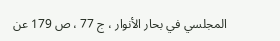المجلسي في بحار الأنوار ، ج 77 ، ص 179 عن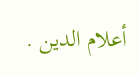أعلام الدين .